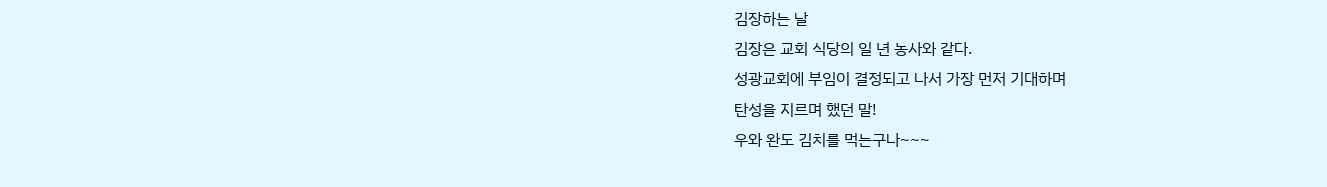김장하는 날
김장은 교회 식당의 일 년 농사와 같다.
성광교회에 부임이 결정되고 나서 가장 먼저 기대하며
탄성을 지르며 했던 말!
우와 완도 김치를 먹는구나~~~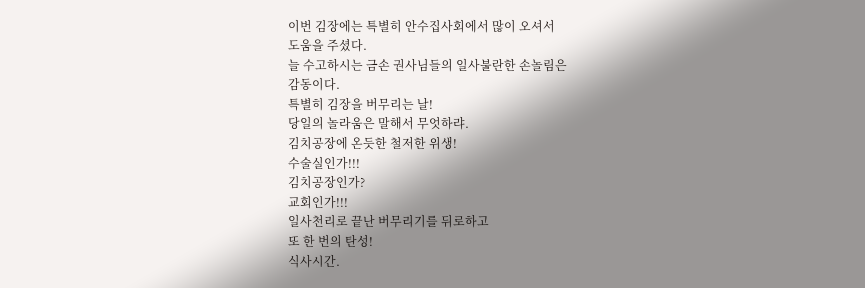이번 김장에는 특별히 안수집사회에서 많이 오셔서
도움을 주셨다.
늘 수고하시는 금손 권사님들의 일사불란한 손놀림은
감동이다.
특별히 김장을 버무리는 날!
당일의 놀라움은 말해서 무엇하랴.
김치공장에 온듯한 철저한 위생!
수술실인가!!!
김치공장인가?
교회인가!!!
일사천리로 끝난 버무리기를 뒤로하고
또 한 번의 탄성!
식사시간.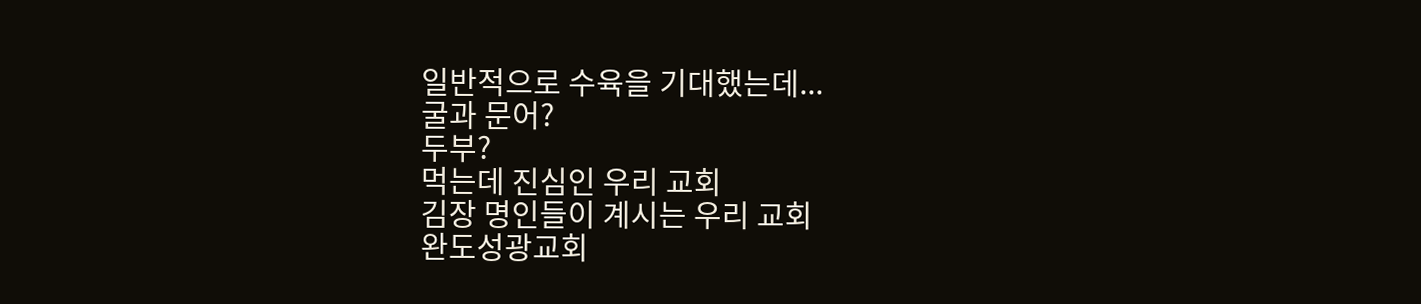일반적으로 수육을 기대했는데...
굴과 문어?
두부?
먹는데 진심인 우리 교회
김장 명인들이 계시는 우리 교회
완도성광교회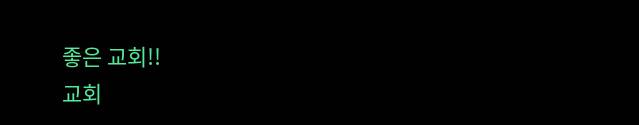좋은 교회!!
교회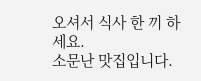오셔서 식사 한 끼 하세요.
소문난 맛집입니다.